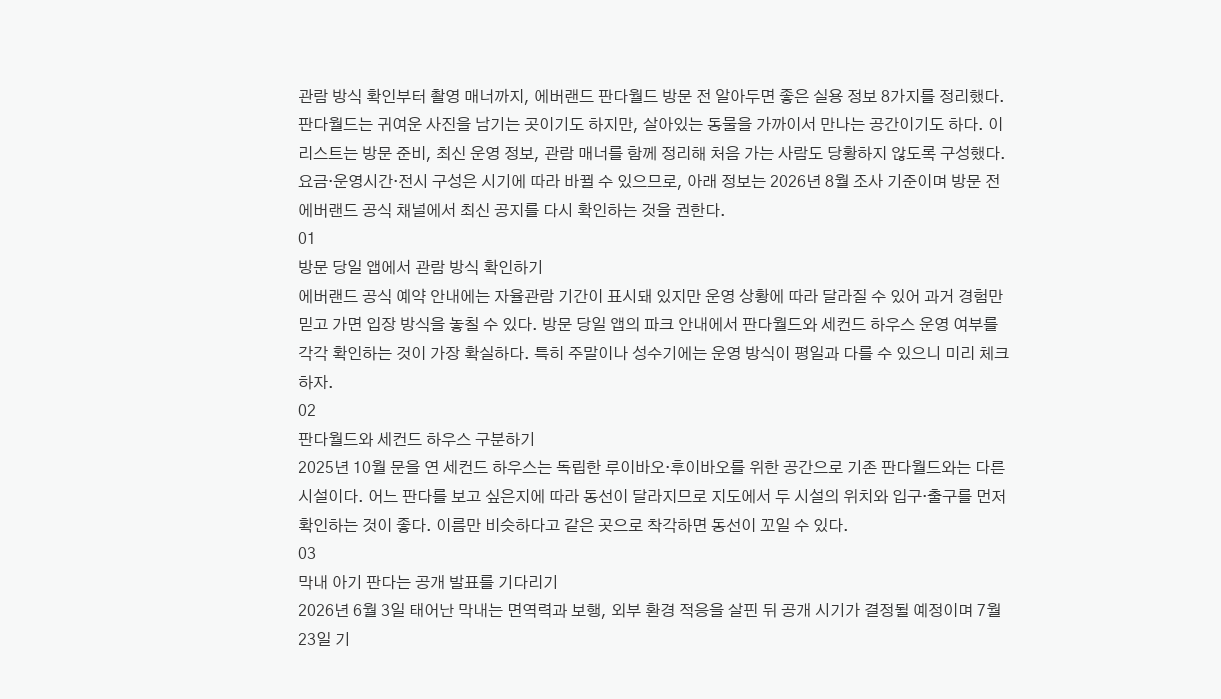관람 방식 확인부터 촬영 매너까지, 에버랜드 판다월드 방문 전 알아두면 좋은 실용 정보 8가지를 정리했다.
판다월드는 귀여운 사진을 남기는 곳이기도 하지만, 살아있는 동물을 가까이서 만나는 공간이기도 하다. 이 리스트는 방문 준비, 최신 운영 정보, 관람 매너를 함께 정리해 처음 가는 사람도 당황하지 않도록 구성했다.
요금·운영시간·전시 구성은 시기에 따라 바뀔 수 있으므로, 아래 정보는 2026년 8월 조사 기준이며 방문 전 에버랜드 공식 채널에서 최신 공지를 다시 확인하는 것을 권한다.
01
방문 당일 앱에서 관람 방식 확인하기
에버랜드 공식 예약 안내에는 자율관람 기간이 표시돼 있지만 운영 상황에 따라 달라질 수 있어 과거 경험만 믿고 가면 입장 방식을 놓칠 수 있다. 방문 당일 앱의 파크 안내에서 판다월드와 세컨드 하우스 운영 여부를 각각 확인하는 것이 가장 확실하다. 특히 주말이나 성수기에는 운영 방식이 평일과 다를 수 있으니 미리 체크하자.
02
판다월드와 세컨드 하우스 구분하기
2025년 10월 문을 연 세컨드 하우스는 독립한 루이바오·후이바오를 위한 공간으로 기존 판다월드와는 다른 시설이다. 어느 판다를 보고 싶은지에 따라 동선이 달라지므로 지도에서 두 시설의 위치와 입구·출구를 먼저 확인하는 것이 좋다. 이름만 비슷하다고 같은 곳으로 착각하면 동선이 꼬일 수 있다.
03
막내 아기 판다는 공개 발표를 기다리기
2026년 6월 3일 태어난 막내는 면역력과 보행, 외부 환경 적응을 살핀 뒤 공개 시기가 결정될 예정이며 7월 23일 기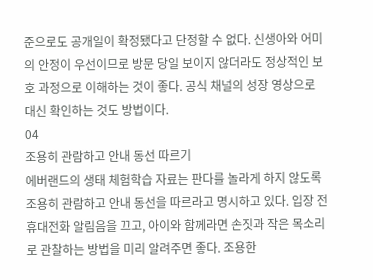준으로도 공개일이 확정됐다고 단정할 수 없다. 신생아와 어미의 안정이 우선이므로 방문 당일 보이지 않더라도 정상적인 보호 과정으로 이해하는 것이 좋다. 공식 채널의 성장 영상으로 대신 확인하는 것도 방법이다.
04
조용히 관람하고 안내 동선 따르기
에버랜드의 생태 체험학습 자료는 판다를 놀라게 하지 않도록 조용히 관람하고 안내 동선을 따르라고 명시하고 있다. 입장 전 휴대전화 알림음을 끄고, 아이와 함께라면 손짓과 작은 목소리로 관찰하는 방법을 미리 알려주면 좋다. 조용한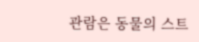관람은 동물의 스트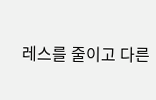레스를 줄이고 다른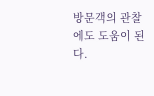방문객의 관찰에도 도움이 된다.